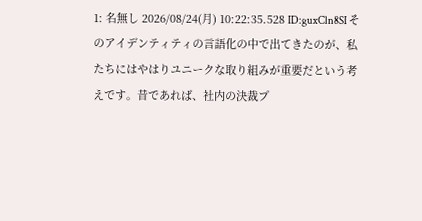1: 名無し 2026/08/24(月) 10:22:35.528 ID:guxCln8SI そのアイデンティティの言語化の中で出てきたのが、私たちにはやはりユニークな取り組みが重要だという考えです。昔であれば、社内の決裁プ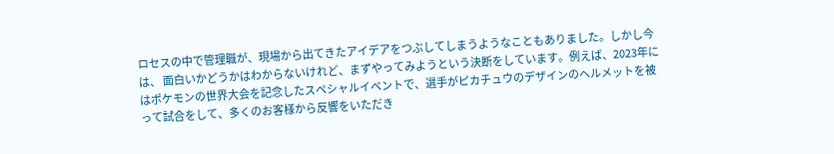ロセスの中で管理職が、現場から出てきたアイデアをつぶしてしまうようなこともありました。しかし今は、 面白いかどうかはわからないけれど、まずやってみようという決断をしています。例えば、2023年にはポケモンの世界大会を記念したスペシャルイベントで、選手がピカチュウのデザインのヘルメットを被って試合をして、多くのお客様から反響をいただき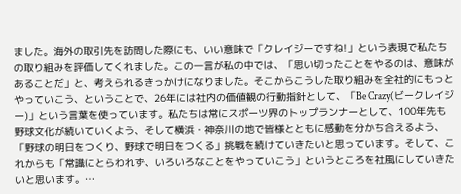ました。海外の取引先を訪問した際にも、いい意味で「クレイジーですね!」という表現で私たちの取り組みを評価してくれました。この一言が私の中では、「思い切ったことをやるのは、意味があることだ」と、考えられるきっかけになりました。そこからこうした取り組みを全社的にもっとやっていこう、ということで、26年には社内の価値観の行動指針として、「Be Crazy(ビークレイジー)」という言葉を使っています。私たちは常にスポーツ界のトップランナーとして、100年先も野球文化が続いていくよう、そして横浜・神奈川の地で皆様とともに感動を分かち合えるよう、「野球の明日をつくり、野球で明日をつくる」挑戦を続けていきたいと思っています。そして、これからも「常識にとらわれず、いろいろなことをやっていこう」というところを社風にしていきたいと思います。…